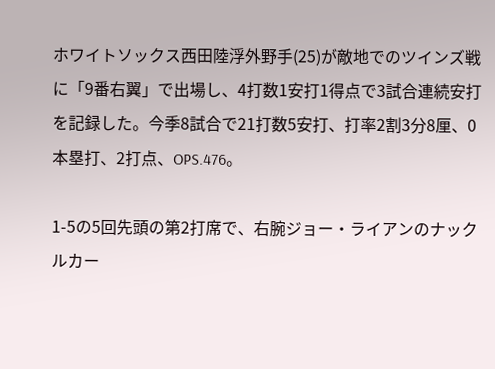ホワイトソックス西田陸浮外野手(25)が敵地でのツインズ戦に「9番右翼」で出場し、4打数1安打1得点で3試合連続安打を記録した。今季8試合で21打数5安打、打率2割3分8厘、0本塁打、2打点、OPS.476。

1-5の5回先頭の第2打席で、右腕ジョー・ライアンのナックルカー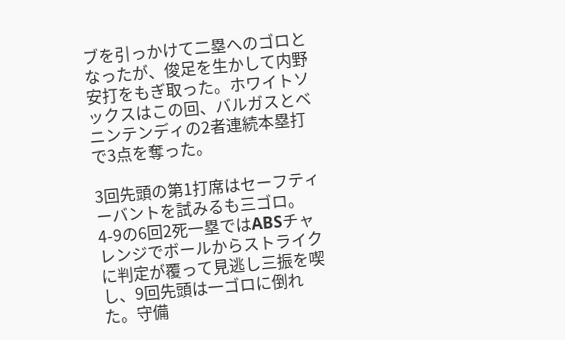ブを引っかけて二塁へのゴロとなったが、俊足を生かして内野安打をもぎ取った。ホワイトソックスはこの回、バルガスとベニンテンディの2者連続本塁打で3点を奪った。

3回先頭の第1打席はセーフティーバントを試みるも三ゴロ。4-9の6回2死一塁ではABSチャレンジでボールからストライクに判定が覆って見逃し三振を喫し、9回先頭は一ゴロに倒れた。守備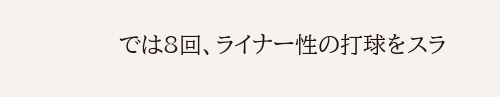では8回、ライナー性の打球をスラ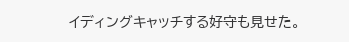イディングキャッチする好守も見せた。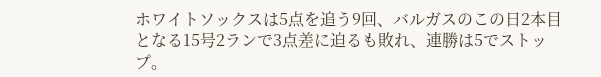ホワイトソックスは5点を追う9回、バルガスのこの日2本目となる15号2ランで3点差に迫るも敗れ、連勝は5でストップ。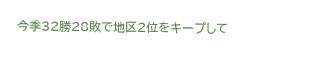今季32勝28敗で地区2位をキープして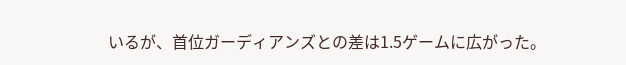いるが、首位ガーディアンズとの差は1.5ゲームに広がった。